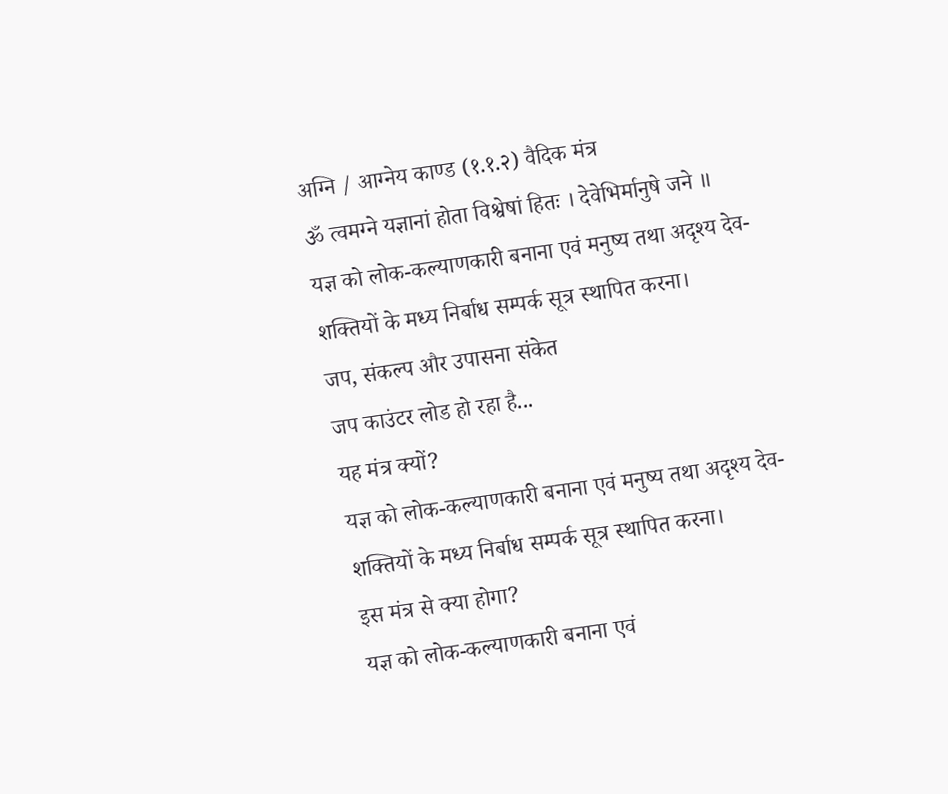अग्नि / आग्नेय काण्ड (१.१.२) वैदिक मंत्र
ॐ त्वमग्ने यज्ञानां होता विश्वेषां हितः । देवेभिर्मानुषे जने ॥
यज्ञ को लोक-कल्याणकारी बनाना एवं मनुष्य तथा अदृश्य देव-शक्तियों के मध्य निर्बाध सम्पर्क सूत्र स्थापित करना।
जप, संकल्प और उपासना संकेत
जप काउंटर लोड हो रहा है...
यह मंत्र क्यों?
यज्ञ को लोक-कल्याणकारी बनाना एवं मनुष्य तथा अदृश्य देव-शक्तियों के मध्य निर्बाध सम्पर्क सूत्र स्थापित करना।
इस मंत्र से क्या होगा?
यज्ञ को लोक-कल्याणकारी बनाना एवं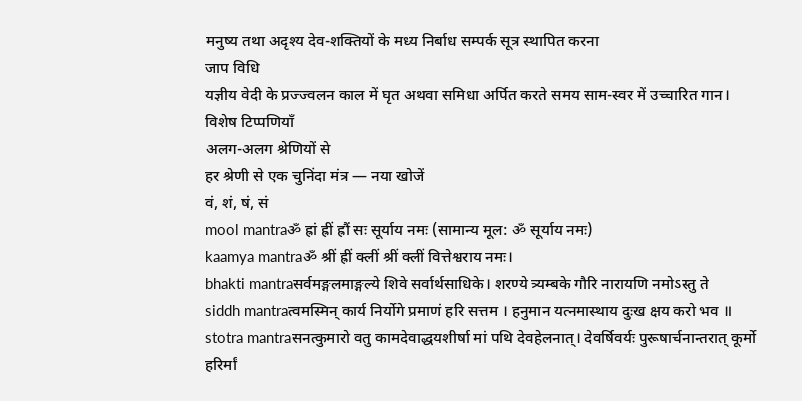मनुष्य तथा अदृश्य देव-शक्तियों के मध्य निर्बाध सम्पर्क सूत्र स्थापित करना
जाप विधि
यज्ञीय वेदी के प्रज्ज्वलन काल में घृत अथवा समिधा अर्पित करते समय साम-स्वर में उच्चारित गान।
विशेष टिप्पणियाँ
अलग-अलग श्रेणियों से
हर श्रेणी से एक चुनिंदा मंत्र — नया खोजें
वं, शं, षं, सं
mool mantraॐ ह्रां ह्रीं ह्रौं सः सूर्याय नमः (सामान्य मूल: ॐ सूर्याय नमः)
kaamya mantraॐ श्रीं ह्रीं क्लीं श्रीं क्लीं वित्तेश्वराय नमः।
bhakti mantraसर्वमङ्गलमाङ्गल्ये शिवे सर्वार्थसाधिके। शरण्ये त्र्यम्बके गौरि नारायणि नमोऽस्तु ते
siddh mantraत्वमस्मिन् कार्य निर्योगे प्रमाणं हरि सत्तम । हनुमान यत्नमास्थाय दुःख क्षय करो भव ॥
stotra mantraसनत्कुमारो वतु कामदेवाद्धयशीर्षा मां पथि देवहेलनात्। देवर्षिवर्यः पुरूषार्चनान्तरात् कूर्मो हरिर्मां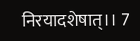निरयादशेषात्।। 7